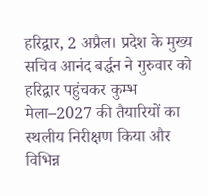हरिद्वार, 2 अप्रैल। प्रदेश के मुख्य सचिव आनंद बर्द्धन ने गुरुवार को हरिद्वार पहुंचकर कुम्भ मेला–2027 की तैयारियों का स्थलीय निरीक्षण किया और विभिन्न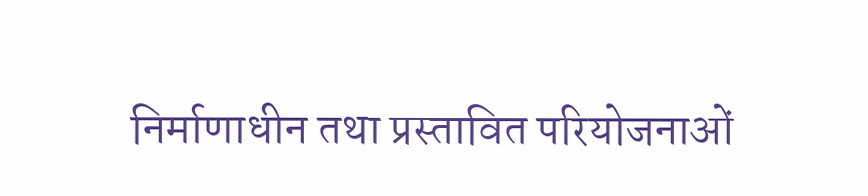निर्माणाधीन तथा प्रस्तावित परियोजनाओं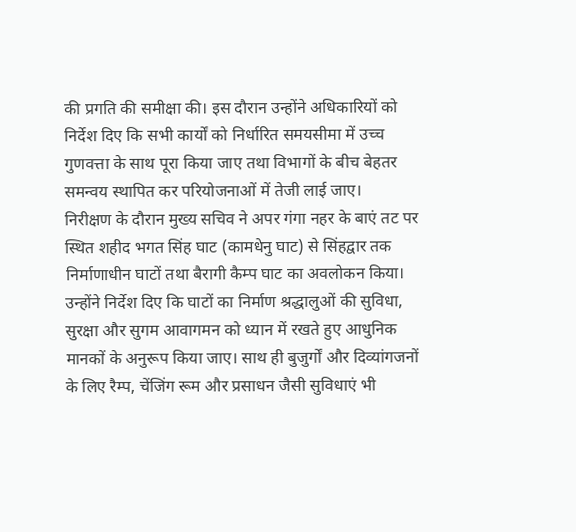की प्रगति की समीक्षा की। इस दौरान उन्होंने अधिकारियों को निर्देश दिए कि सभी कार्यों को निर्धारित समयसीमा में उच्च गुणवत्ता के साथ पूरा किया जाए तथा विभागों के बीच बेहतर समन्वय स्थापित कर परियोजनाओं में तेजी लाई जाए।
निरीक्षण के दौरान मुख्य सचिव ने अपर गंगा नहर के बाएं तट पर स्थित शहीद भगत सिंह घाट (कामधेनु घाट) से सिंहद्वार तक निर्माणाधीन घाटों तथा बैरागी कैम्प घाट का अवलोकन किया। उन्होंने निर्देश दिए कि घाटों का निर्माण श्रद्धालुओं की सुविधा, सुरक्षा और सुगम आवागमन को ध्यान में रखते हुए आधुनिक मानकों के अनुरूप किया जाए। साथ ही बुजुर्गों और दिव्यांगजनों के लिए रैम्प, चेंजिंग रूम और प्रसाधन जैसी सुविधाएं भी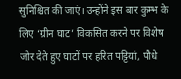सुनिश्चित की जाएं। उन्होंने इस बार कुम्भ के लिए ‘ग्रीन घाट’ विकसित करने पर विशेष जोर देते हुए घाटों पर हरित पट्टियां, पौधे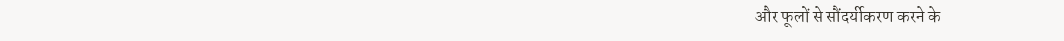और फूलों से सौंदर्यीकरण करने के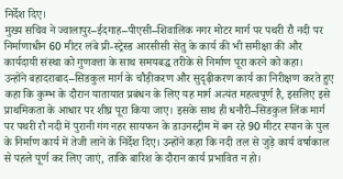निर्देश दिए।
मुख्य सचिव ने ज्वालापुर–ईदगाह–पीएसी–शिवालिक नगर मोटर मार्ग पर पथरी रौ नदी पर निर्माणाधीन 60 मीटर लंबे प्री-स्ट्रेस्ड आरसीसी सेतु के कार्य की भी समीक्षा की और कार्यदायी संस्था को गुणवत्ता के साथ समयबद्ध तरीके से निर्माण पूरा करने को कहा।
उन्होंने बहादराबाद–सिडकुल मार्ग के चौड़ीकरण और सुदृढ़ीकरण कार्य का निरीक्षण करते हुए कहा कि कुम्भ के दौरान यातायात प्रबंधन के लिए यह मार्ग अत्यंत महत्वपूर्ण है, इसलिए इसे प्राथमिकता के आधार पर शीघ्र पूरा किया जाए। इसके साथ ही धनौरी–सिडकुल लिंक मार्ग पर पथरी रौ नदी में पुरानी गंग नहर सायफन के डाउनस्ट्रीम में बन रहे 90 मीटर स्पान के पुल के निर्माण कार्य में तेजी लाने के निर्देश दिए। उन्होंने कहा कि नदी तल से जुड़े कार्य वर्षाकाल से पहले पूर्ण कर लिए जाएं, ताकि बारिश के दौरान कार्य प्रभावित न हो।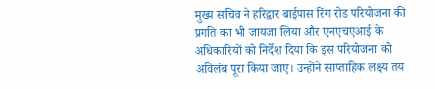मुख्य सचिव ने हरिद्वार बाईपास रिंग रोड परियोजना की प्रगति का भी जायजा लिया और एनएचएआई के अधिकारियों को निर्देश दिया कि इस परियोजना को अविलंब पूरा किया जाए। उन्होंने साप्ताहिक लक्ष्य तय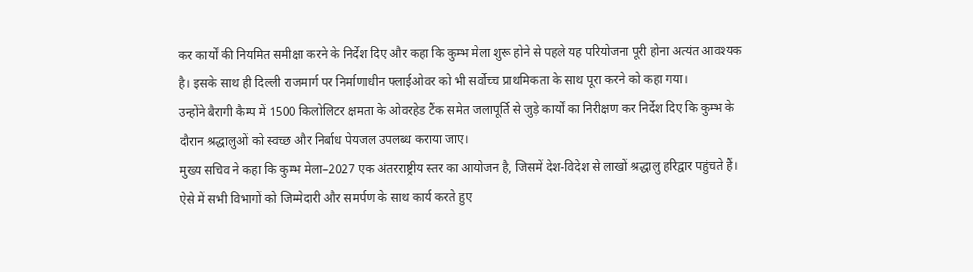कर कार्यों की नियमित समीक्षा करने के निर्देश दिए और कहा कि कुम्भ मेला शुरू होने से पहले यह परियोजना पूरी होना अत्यंत आवश्यक है। इसके साथ ही दिल्ली राजमार्ग पर निर्माणाधीन फ्लाईओवर को भी सर्वोच्च प्राथमिकता के साथ पूरा करने को कहा गया।
उन्होंने बैरागी कैम्प में 1500 किलोलिटर क्षमता के ओवरहेड टैंक समेत जलापूर्ति से जुड़े कार्यों का निरीक्षण कर निर्देश दिए कि कुम्भ के दौरान श्रद्धालुओं को स्वच्छ और निर्बाध पेयजल उपलब्ध कराया जाए।
मुख्य सचिव ने कहा कि कुम्भ मेला–2027 एक अंतरराष्ट्रीय स्तर का आयोजन है, जिसमें देश-विदेश से लाखों श्रद्धालु हरिद्वार पहुंचते हैं। ऐसे में सभी विभागों को जिम्मेदारी और समर्पण के साथ कार्य करते हुए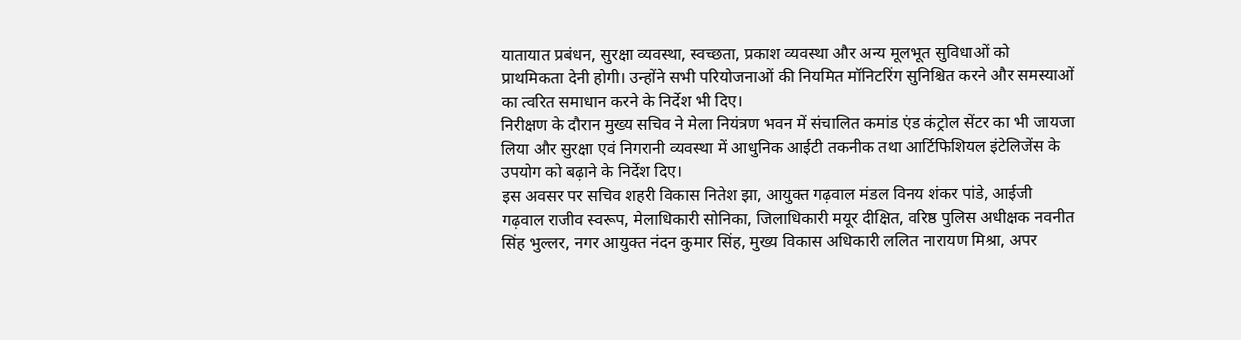यातायात प्रबंधन, सुरक्षा व्यवस्था, स्वच्छता, प्रकाश व्यवस्था और अन्य मूलभूत सुविधाओं को प्राथमिकता देनी होगी। उन्होंने सभी परियोजनाओं की नियमित मॉनिटरिंग सुनिश्चित करने और समस्याओं का त्वरित समाधान करने के निर्देश भी दिए।
निरीक्षण के दौरान मुख्य सचिव ने मेला नियंत्रण भवन में संचालित कमांड एंड कंट्रोल सेंटर का भी जायजा लिया और सुरक्षा एवं निगरानी व्यवस्था में आधुनिक आईटी तकनीक तथा आर्टिफिशियल इंटेलिजेंस के उपयोग को बढ़ाने के निर्देश दिए।
इस अवसर पर सचिव शहरी विकास नितेश झा, आयुक्त गढ़वाल मंडल विनय शंकर पांडे, आईजी गढ़वाल राजीव स्वरूप, मेलाधिकारी सोनिका, जिलाधिकारी मयूर दीक्षित, वरिष्ठ पुलिस अधीक्षक नवनीत सिंह भुल्लर, नगर आयुक्त नंदन कुमार सिंह, मुख्य विकास अधिकारी ललित नारायण मिश्रा, अपर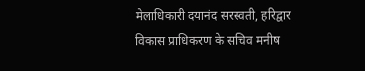मेलाधिकारी दयानंद सरस्वती, हरिद्वार विकास प्राधिकरण के सचिव मनीष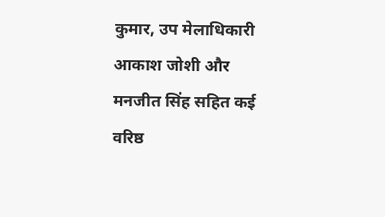कुमार, उप मेलाधिकारी आकाश जोशी और मनजीत सिंह सहित कई वरिष्ठ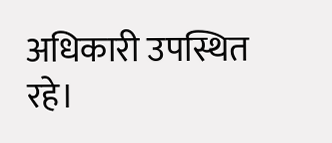अधिकारी उपस्थित रहे।